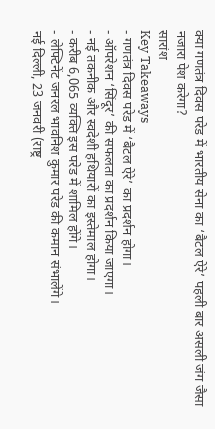क्या गणतंत्र दिवस परेड में भारतीय सेना का ‘बैटल ऐरे’ पहली बार असली जंग जैसा नजारा पेश करेगा?
सारांश
Key Takeaways
- गणतंत्र दिवस परेड में ‘बैटल ऐरे’ का प्रदर्शन होगा।
- ऑपरेशन ‘सिंदूर’ की सफलता का प्रदर्शन किया जाएगा।
- नई तकनीक और स्वदेशी हथियारों का इस्तेमाल होगा।
- करीब 6,065 व्यक्ति इस परेड में शामिल होंगे।
- लेफ्टिनेंट जनरल भावनिश कुमार परेड की कमान संभालेंगे।
नई दिल्ली, 23 जनवरी (राष्ट्र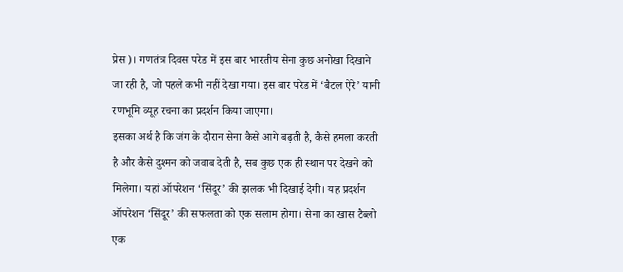प्रेस)। गणतंत्र दिवस परेड में इस बार भारतीय सेना कुछ अनोखा दिखाने जा रही है, जो पहले कभी नहीं देखा गया। इस बार परेड में ‘बैटल ऐरे’ यानी रणभूमि व्यूह रचना का प्रदर्शन किया जाएगा।
इसका अर्थ है कि जंग के दौरान सेना कैसे आगे बढ़ती है, कैसे हमला करती है और कैसे दुश्मन को जवाब देती है, सब कुछ एक ही स्थान पर देखने को मिलेगा। यहां ऑपरेशन ‘सिंदूर’ की झलक भी दिखाई देगी। यह प्रदर्शन ऑपरेशन ‘सिंदूर’ की सफलता को एक सलाम होगा। सेना का खास टैब्लो एक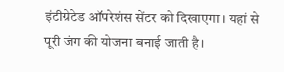इंटीग्रेटेड ऑपरेशंस सेंटर को दिखाएगा। यहां से पूरी जंग की योजना बनाई जाती है।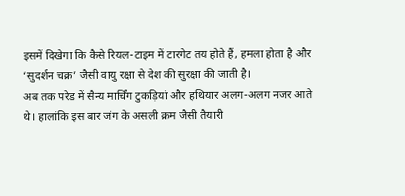इसमें दिखेगा कि कैसे रियल-टाइम में टारगेट तय होते हैं, हमला होता है और ‘सुदर्शन चक्र’ जैसी वायु रक्षा से देश की सुरक्षा की जाती है।
अब तक परेड में सैन्य मार्चिंग टुकड़ियां और हथियार अलग-अलग नजर आते थे। हालांकि इस बार जंग के असली क्रम जैसी तैयारी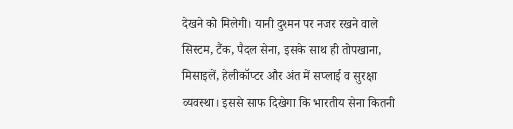देखने को मिलेगी। यानी दुश्मन पर नजर रखने वाले सिस्टम, टैंक, पैदल सेना, इसके साथ ही तोपखाना, मिसाइलें, हेलीकॉप्टर और अंत में सप्लाई व सुरक्षा व्यवस्था। इससे साफ दिखेगा कि भारतीय सेना कितनी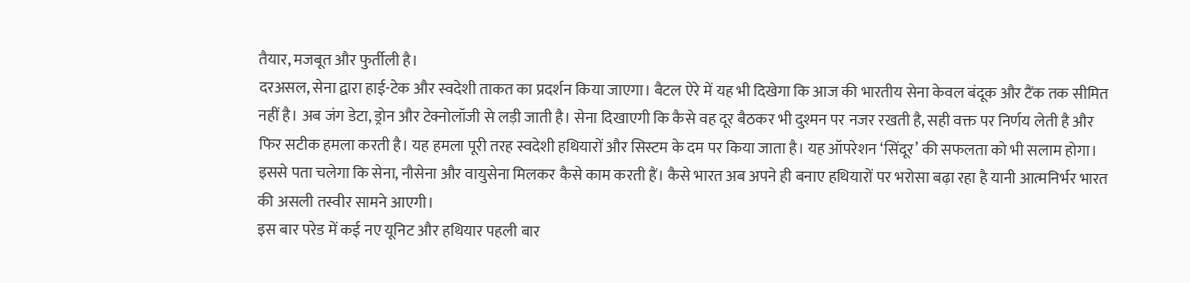तैयार, मजबूत और फुर्तीली है।
दरअसल, सेना द्वारा हाई-टेक और स्वदेशी ताकत का प्रदर्शन किया जाएगा। बैटल ऐरे में यह भी दिखेगा कि आज की भारतीय सेना केवल बंदूक और टैंक तक सीमित नहीं है। अब जंग डेटा, ड्रोन और टेक्नोलॉजी से लड़ी जाती है। सेना दिखाएगी कि कैसे वह दूर बैठकर भी दुश्मन पर नजर रखती है, सही वक्त पर निर्णय लेती है और फिर सटीक हमला करती है। यह हमला पूरी तरह स्वदेशी हथियारों और सिस्टम के दम पर किया जाता है। यह ऑपरेशन ‘सिंदूर’ की सफलता को भी सलाम होगा। इससे पता चलेगा कि सेना, नौसेना और वायुसेना मिलकर कैसे काम करती हैं। कैसे भारत अब अपने ही बनाए हथियारों पर भरोसा बढ़ा रहा है यानी आत्मनिर्भर भारत की असली तस्वीर सामने आएगी।
इस बार परेड में कई नए यूनिट और हथियार पहली बार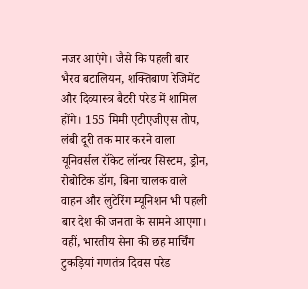नजर आएंगे। जैसे कि पहली बार भैरव बटालियन, शक्तिबाण रेजिमेंट और दिव्यास्त्र बैटरी परेड में शामिल होंगे। 155 मिमी एटीएजीएस तोप, लंबी दूरी तक मार करने वाला यूनिवर्सल रॉकेट लॉन्चर सिस्टम, ड्रोन, रोबोटिक डॉग, बिना चालक वाले वाहन और लुटेरिंग म्यूनिशन भी पहली बार देश की जनता के सामने आएगा।
वहीं, भारतीय सेना की छह मार्चिंग टुकड़ियां गणतंत्र दिवस परेड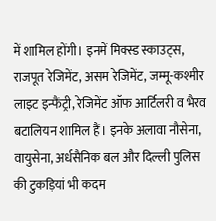में शामिल होंगी। इनमें मिक्स्ड स्काउट्स, राजपूत रेजिमेंट, असम रेजिमेंट, जम्मू-कश्मीर लाइट इन्फैंट्री, रेजिमेंट ऑफ आर्टिलरी व भैरव बटालियन शामिल हैं। इनके अलावा नौसेना, वायुसेना, अर्धसैनिक बल और दिल्ली पुलिस की टुकड़ियां भी कदम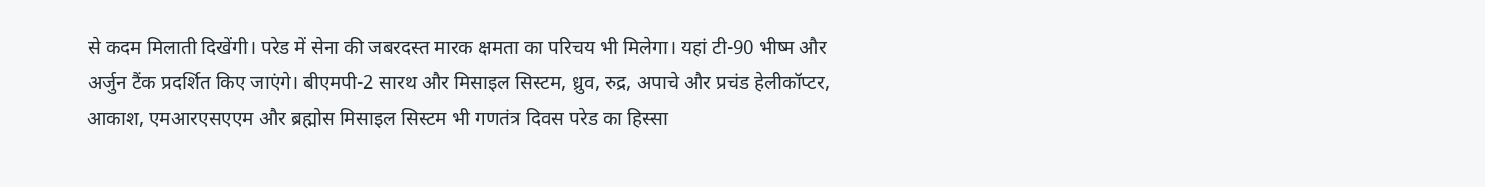से कदम मिलाती दिखेंगी। परेड में सेना की जबरदस्त मारक क्षमता का परिचय भी मिलेगा। यहां टी-90 भीष्म और अर्जुन टैंक प्रदर्शित किए जाएंगे। बीएमपी-2 सारथ और मिसाइल सिस्टम, ध्रुव, रुद्र, अपाचे और प्रचंड हेलीकॉप्टर, आकाश, एमआरएसएएम और ब्रह्मोस मिसाइल सिस्टम भी गणतंत्र दिवस परेड का हिस्सा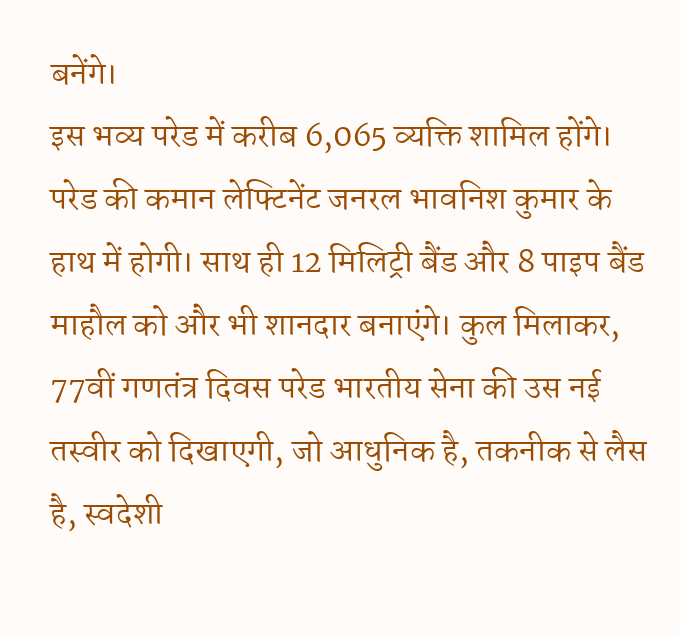बनेंगे।
इस भव्य परेड में करीब 6,065 व्यक्ति शामिल होंगे। परेड की कमान लेफ्टिनेंट जनरल भावनिश कुमार के हाथ में होगी। साथ ही 12 मिलिट्री बैंड और 8 पाइप बैंड माहौल को और भी शानदार बनाएंगे। कुल मिलाकर, 77वीं गणतंत्र दिवस परेड भारतीय सेना की उस नई तस्वीर को दिखाएगी, जो आधुनिक है, तकनीक से लैस है, स्वदेशी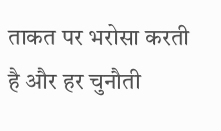ताकत पर भरोसा करती है और हर चुनौती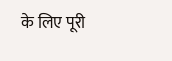के लिए पूरी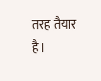तरह तैयार है।